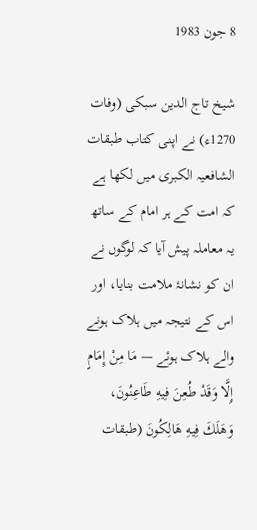8 جون 1983

شیخ تاج الدین سبکی (وفات 1270ء) نے اپنی کتاب طبقات الشافعیہ الکبری میں لکھا ہے کہ امت کے ہر امام کے ساتھ یہ معاملہ پیش آیا کہ لوگوں نے ان کو نشانۂ ملامت بنایا، اور اس کے نتیجہ میں ہلاک ہونے والے ہلاک ہوئے — مَا مِنْ إِمَامٍ إِلَّا وَقَدْ طُعِنَ فِيهِ طَاعِنُونَ، وَهَلَكَ فِيهِ هَالِكُونَ (طبقات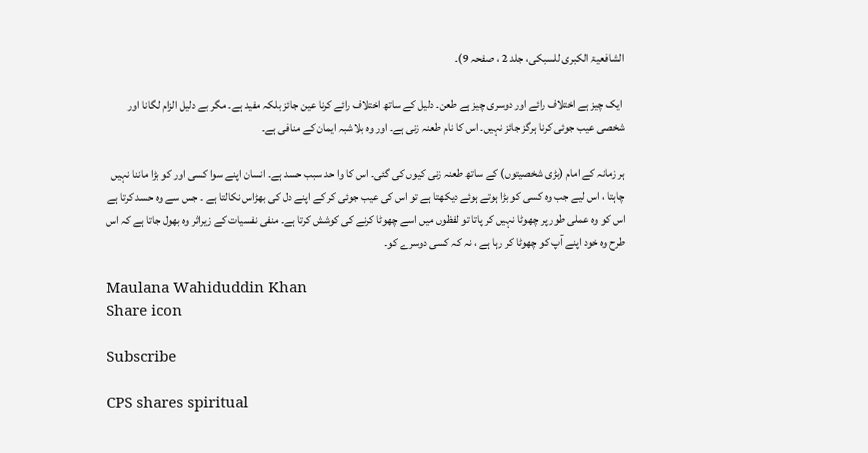الشافعیۃ الكبری للسبكی، جلد 2 ، صفحہ 9)۔

 ایک چیز ہے اختلاف رائے اور دوسری چیز ہے طعن۔ دلیل کے ساتھ اختلاف رائے کرنا عین جائز بلکہ مفید ہے۔ مگر بے دلیل الزام لگانا اور شخصی عیب جوئی کرنا ہرگز جائز نہیں۔ اس کا نام طعنہ زنی ہے۔ اور وہ بلاشبہ ایمان کے منافی ہے۔

ہر زمانہ کے امام (بڑی شخصیتوں) کے ساتھ طعنہ زنی کیوں کی گئی۔ اس کا وا حد سبب حسد ہے۔ انسان اپنے سوا کسی اور کو بڑا ماننا نہیں چاہتا ، اس لیے جب وہ کسی کو بڑا ہوتے ہوئے دیکھتا ہے تو اس کی عیب جوئی کر کے اپنے دل کی بھڑاس نکالتا ہے ۔ جس سے وہ حسد کرتا ہے اس کو وہ عملی طور پر چھوٹا نہیں کر پاتا تو لفظوں میں اسے چھوٹا کرنے کی کوشش کرتا ہے۔ منفی نفسیات کے زیراثر وہ بھول جاتا ہے کہ اس طرح وہ خود اپنے آپ کو چھوٹا کر رہا ہے ، نہ کہ کسی دوسرے کو۔

Maulana Wahiduddin Khan
Share icon

Subscribe

CPS shares spiritual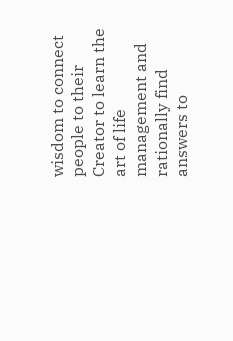wisdom to connect people to their Creator to learn the art of life management and rationally find answers to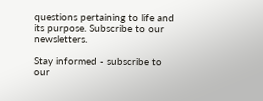questions pertaining to life and its purpose. Subscribe to our newsletters.

Stay informed - subscribe to our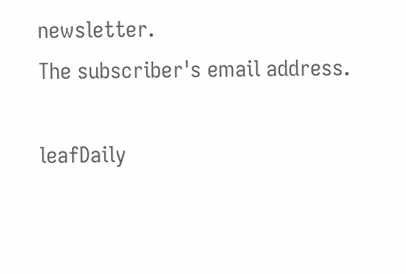newsletter.
The subscriber's email address.

leafDaily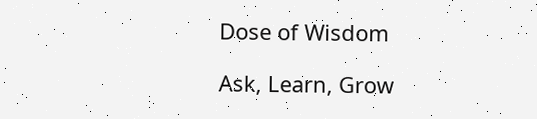Dose of Wisdom

Ask, Learn, Grow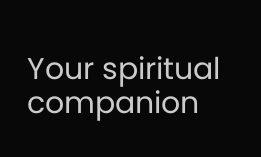Your spiritual companion